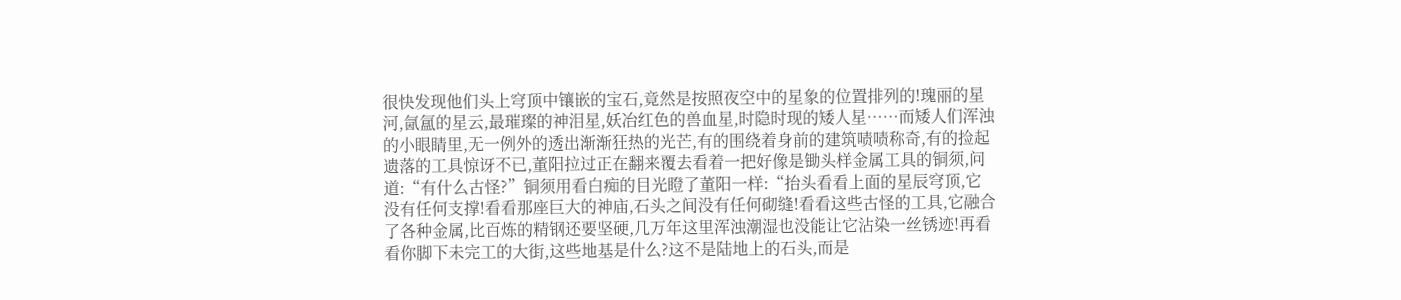很快发现他们头上穹顶中镶嵌的宝石,竟然是按照夜空中的星象的位置排列的!瑰丽的星河,氤氲的星云,最璀璨的神泪星,妖冶红色的兽血星,时隐时现的矮人星……而矮人们浑浊的小眼睛里,无一例外的透出渐渐狂热的光芒,有的围绕着身前的建筑啧啧称奇,有的捡起遗落的工具惊讶不已,董阳拉过正在翻来覆去看着一把好像是锄头样金属工具的铜须,问道:“有什么古怪?”铜须用看白痴的目光瞪了董阳一样:“抬头看看上面的星辰穹顶,它没有任何支撑!看看那座巨大的神庙,石头之间没有任何砌缝!看看这些古怪的工具,它融合了各种金属,比百炼的精钢还要坚硬,几万年这里浑浊潮湿也没能让它沾染一丝锈迹!再看看你脚下未完工的大街,这些地基是什么?这不是陆地上的石头,而是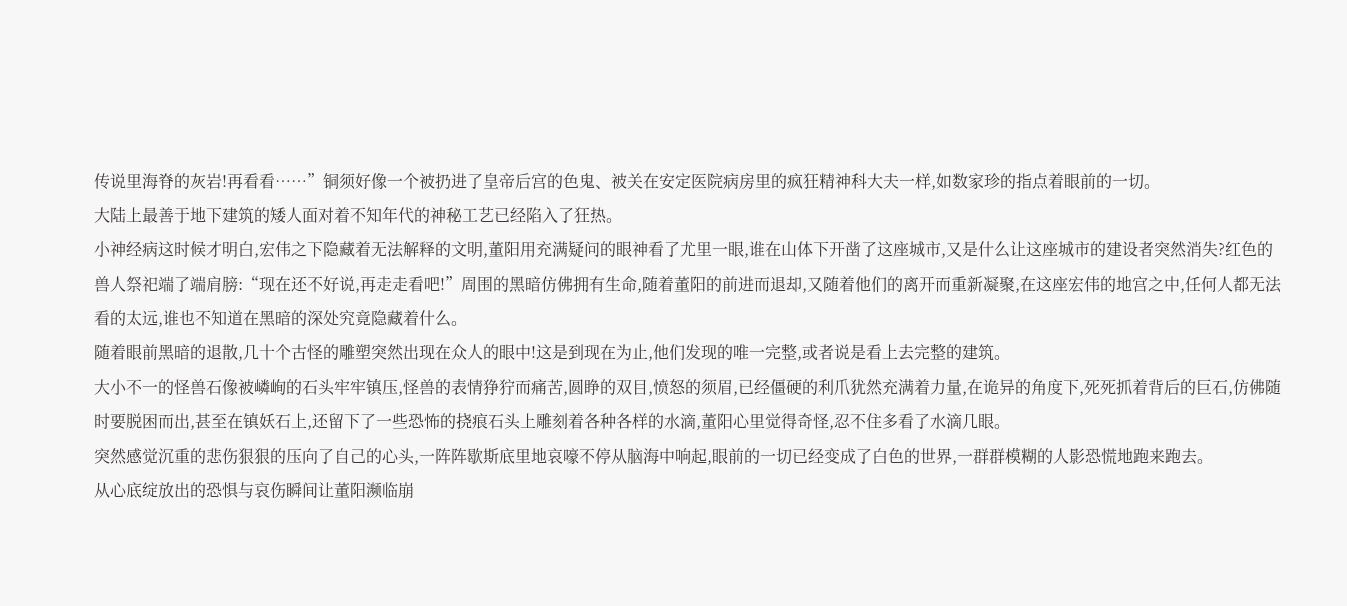传说里海脊的灰岩!再看看……”铜须好像一个被扔进了皇帝后宫的色鬼、被关在安定医院病房里的疯狂精神科大夫一样,如数家珍的指点着眼前的一切。
大陆上最善于地下建筑的矮人面对着不知年代的神秘工艺已经陷入了狂热。
小神经病这时候才明白,宏伟之下隐藏着无法解释的文明,董阳用充满疑问的眼神看了尤里一眼,谁在山体下开凿了这座城市,又是什么让这座城市的建设者突然消失?红色的兽人祭祀端了端肩膀:“现在还不好说,再走走看吧!”周围的黑暗仿佛拥有生命,随着董阳的前进而退却,又随着他们的离开而重新凝聚,在这座宏伟的地宫之中,任何人都无法看的太远,谁也不知道在黑暗的深处究竟隐藏着什么。
随着眼前黑暗的退散,几十个古怪的雕塑突然出现在众人的眼中!这是到现在为止,他们发现的唯一完整,或者说是看上去完整的建筑。
大小不一的怪兽石像被嶙峋的石头牢牢镇压,怪兽的表情狰狞而痛苦,圆睁的双目,愤怒的须眉,已经僵硬的利爪犹然充满着力量,在诡异的角度下,死死抓着背后的巨石,仿佛随时要脱困而出,甚至在镇妖石上,还留下了一些恐怖的挠痕石头上雕刻着各种各样的水滴,董阳心里觉得奇怪,忍不住多看了水滴几眼。
突然感觉沉重的悲伤狠狠的压向了自己的心头,一阵阵歇斯底里地哀嚎不停从脑海中响起,眼前的一切已经变成了白色的世界,一群群模糊的人影恐慌地跑来跑去。
从心底绽放出的恐惧与哀伤瞬间让董阳濒临崩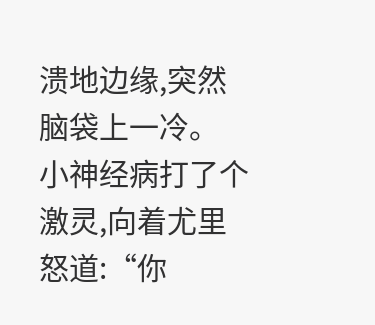溃地边缘,突然脑袋上一冷。
小神经病打了个激灵,向着尤里怒道:“你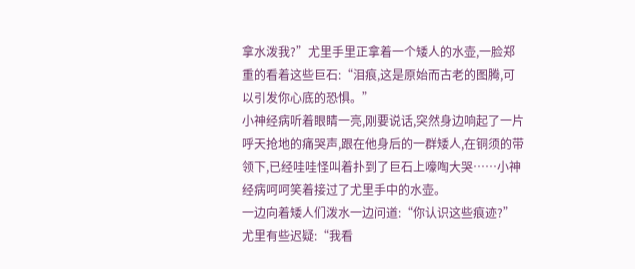拿水泼我?”尤里手里正拿着一个矮人的水壶,一脸郑重的看着这些巨石:“泪痕,这是原始而古老的图腾,可以引发你心底的恐惧。”
小神经病听着眼睛一亮,刚要说话,突然身边响起了一片呼天抢地的痛哭声,跟在他身后的一群矮人,在铜须的带领下,已经哇哇怪叫着扑到了巨石上嚎啕大哭……小神经病呵呵笑着接过了尤里手中的水壶。
一边向着矮人们泼水一边问道:“你认识这些痕迹?”尤里有些迟疑:“我看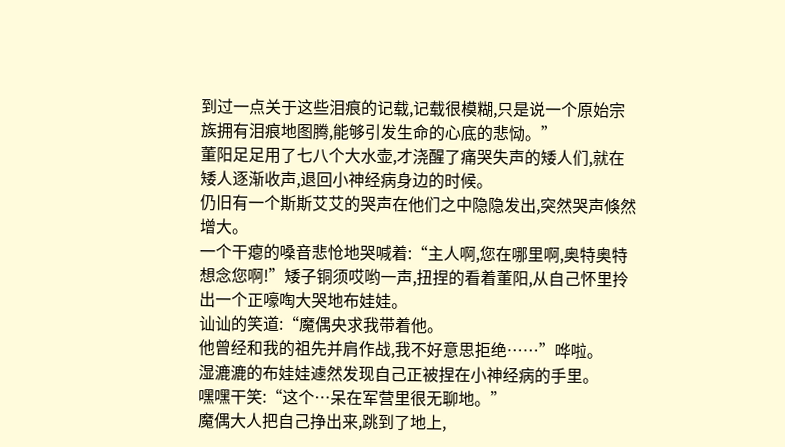到过一点关于这些泪痕的记载,记载很模糊,只是说一个原始宗族拥有泪痕地图腾,能够引发生命的心底的悲恸。”
董阳足足用了七八个大水壶,才浇醒了痛哭失声的矮人们,就在矮人逐渐收声,退回小神经病身边的时候。
仍旧有一个斯斯艾艾的哭声在他们之中隐隐发出,突然哭声倏然增大。
一个干瘪的嗓音悲怆地哭喊着:“主人啊,您在哪里啊,奥特奥特想念您啊!”矮子铜须哎哟一声,扭捏的看着董阳,从自己怀里拎出一个正嚎啕大哭地布娃娃。
讪讪的笑道:“魔偶央求我带着他。
他曾经和我的祖先并肩作战,我不好意思拒绝……”哗啦。
湿漉漉的布娃娃遽然发现自己正被捏在小神经病的手里。
嘿嘿干笑:“这个…呆在军营里很无聊地。”
魔偶大人把自己挣出来,跳到了地上,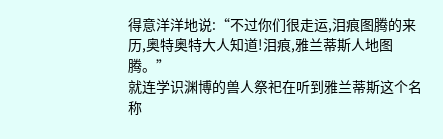得意洋洋地说:“不过你们很走运,泪痕图腾的来历,奥特奥特大人知道!泪痕,雅兰蒂斯人地图腾。”
就连学识渊博的兽人祭祀在听到雅兰蒂斯这个名称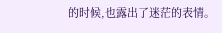的时候,也露出了迷茫的表情。